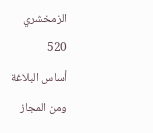الزمخشري
520
أساس البلاغة
ومن المجاز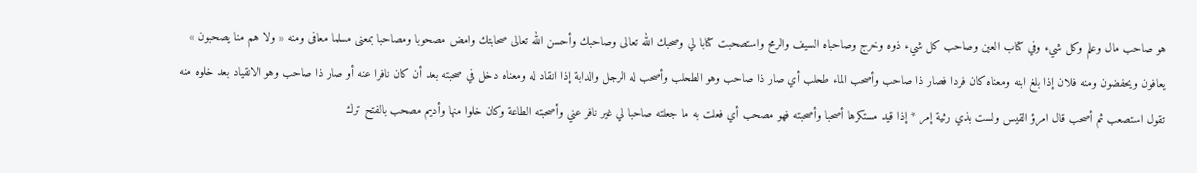هو صاحب مال وعلم وكل شيء وفي كتاب العين وصاحب كل شيء ذوه وخرج وصاحباه السيف والرمح واستصحبت كتابا لي وصحبك الله تعالى وصاحبك وأحسن الله تعالى صحابتك وامض مصحوبا ومصاحبا بمعنى مسلما معافى ومنه « ولا هم منا يصحبون » يعافون ويحفضون ومنه فلان إذا بلغ ابنه ومعناه كان فردا فصار ذا صاحب وأصحب الماء طحلب أي صار ذا صاحب وهو الطحلب وأصحب له الرجل والدابة إذا انقاد له ومعناه دخل في صحبته بعد أن كان نافرا عنه أو صار ذا صاحب وهو الانقياد بعد خلوه منه تقول استصعب ثم أصحب قال امرؤ القيس ولست بذي رثية إمر * إذا قيد مستكرها أصحبا وأصحبته فهو مصحب أي فعلت به ما جعلته صاحبا لي غير نافر عني وأصحبته الطاعة وكان خلوا منها وأديم مصحب بالفتح ترك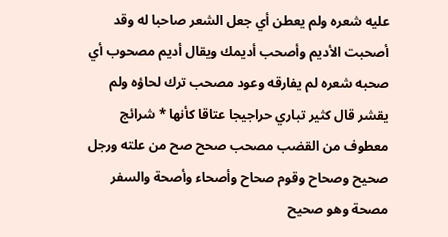عليه شعره ولم يعطن أي جعل الشعر صاحبا له وقد أصحبت الأديم وأصحب أديمك ويقال أديم مصحوب أي صحبه شعره لم يفارقه وعود مصحب ترك لحاؤه ولم يقشر قال كثير تباري حراجيجا عتاقا كأنها * شرائج معطوف من القضب مصحب صحح صح من علته ورجل صحيح وصحاح وقوم صحاح وأصحاء وأصحة والسفر مصحة وهو صحيح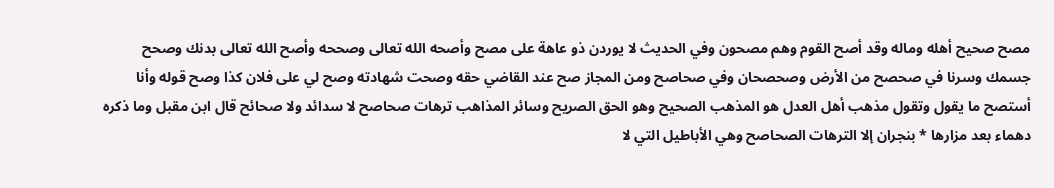مصح صحيح أهله وماله وقد أصح القوم وهم مصحون وفي الحديث لا يوردن ذو عاهة على مصح وأصحه الله تعالى وصححه وأصح الله تعالى بدنك وصحح جسمك وسرنا في صحصح من الأرض وصحصحان وفي صحاصح ومن المجاز صح عند القاضي حقه وصحت شهادته وصح لي على فلان كذا وصح قوله وأنا أستصح ما يقول وتقول مذهب أهل العدل هو المذهب الصحيح وهو الحق الصريح وسائر المذاهب ترهات صحاصح لا سدائد ولا صحائح قال ابن مقبل وما ذكره دهماء بعد مزارها * بنجران إلا الترهات الصحاصح وهي الأباطيل التي لا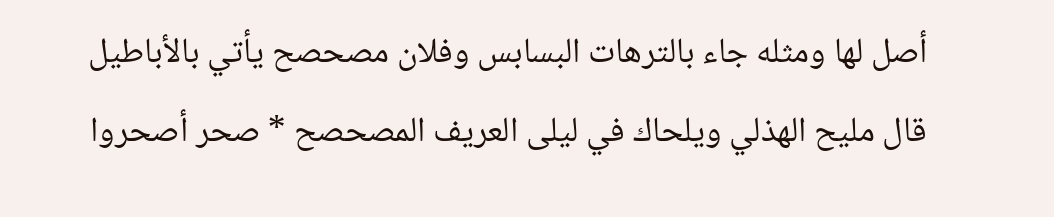أصل لها ومثله جاء بالترهات البسابس وفلان مصحصح يأتي بالأباطيل قال مليح الهذلي ويلحاك في ليلى العريف المصحصح * صحر أصحروا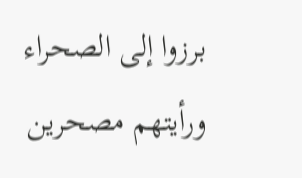برزوا إلى الصحراء ورأيتهم مصحرين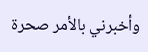وأخبرني بالأمر صحرة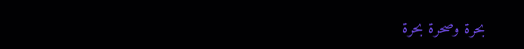بحرة وصحرة بحرة